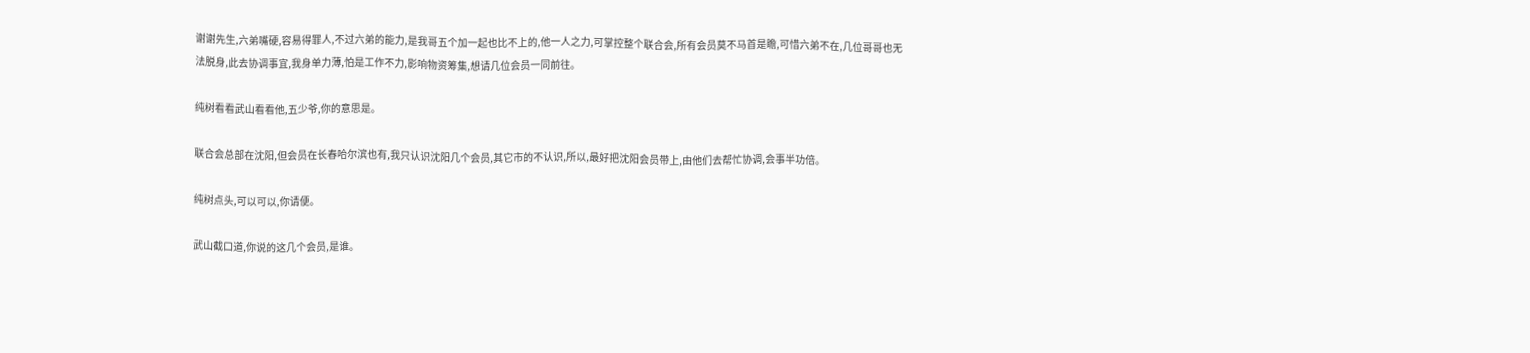谢谢先生,六弟嘴硬,容易得罪人,不过六弟的能力,是我哥五个加一起也比不上的,他一人之力,可掌控整个联合会,所有会员莫不马首是瞻,可惜六弟不在,几位哥哥也无法脱身,此去协调事宜,我身单力薄,怕是工作不力,影响物资筹集,想请几位会员一同前往。

纯树看看武山看看他,五少爷,你的意思是。

联合会总部在沈阳,但会员在长春哈尔滨也有,我只认识沈阳几个会员,其它市的不认识,所以,最好把沈阳会员带上,由他们去帮忙协调,会事半功倍。

纯树点头,可以可以,你请便。

武山截口道,你说的这几个会员,是谁。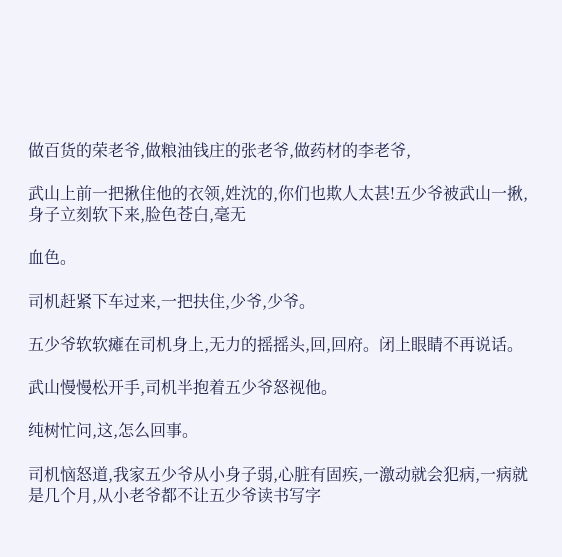做百货的荣老爷,做粮油钱庄的张老爷,做药材的李老爷,

武山上前一把揪住他的衣领,姓沈的,你们也欺人太甚!五少爷被武山一揪,身子立刻软下来,脸色苍白,毫无

血色。

司机赶紧下车过来,一把扶住,少爷,少爷。

五少爷软软瘫在司机身上,无力的摇摇头,回,回府。闭上眼睛不再说话。

武山慢慢松开手,司机半抱着五少爷怒视他。

纯树忙问,这,怎么回事。

司机恼怒道,我家五少爷从小身子弱,心脏有固疾,一激动就会犯病,一病就是几个月,从小老爷都不让五少爷读书写字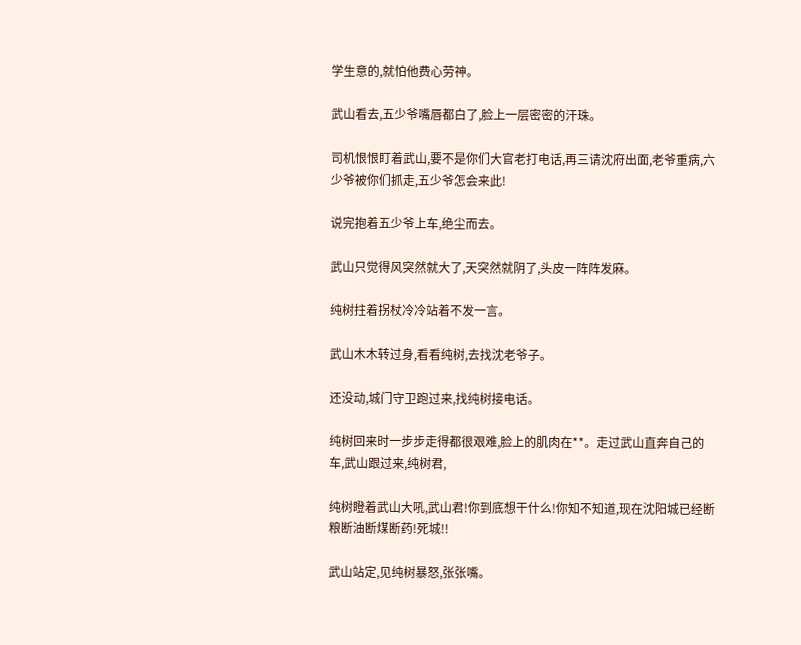学生意的,就怕他费心劳神。

武山看去,五少爷嘴唇都白了,脸上一层密密的汗珠。

司机恨恨盯着武山,要不是你们大官老打电话,再三请沈府出面,老爷重病,六少爷被你们抓走,五少爷怎会来此!

说完抱着五少爷上车,绝尘而去。

武山只觉得风突然就大了,天突然就阴了,头皮一阵阵发麻。

纯树拄着拐杖冷冷站着不发一言。

武山木木转过身,看看纯树,去找沈老爷子。

还没动,城门守卫跑过来,找纯树接电话。

纯树回来时一步步走得都很艰难,脸上的肌肉在**。走过武山直奔自己的车,武山跟过来,纯树君,

纯树瞪着武山大吼,武山君!你到底想干什么!你知不知道,现在沈阳城已经断粮断油断煤断药!死城!!

武山站定,见纯树暴怒,张张嘴。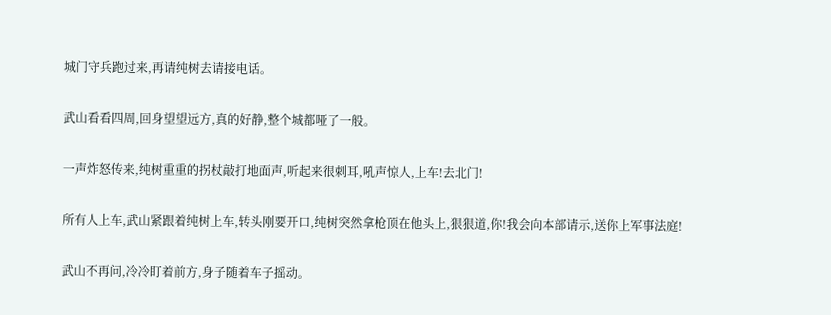城门守兵跑过来,再请纯树去请接电话。

武山看看四周,回身望望远方,真的好静,整个城都哑了一般。

一声炸怒传来,纯树重重的拐杖敲打地面声,听起来很刺耳,吼声惊人,上车!去北门!

所有人上车,武山紧跟着纯树上车,转头刚要开口,纯树突然拿枪顶在他头上,狠狠道,你!我会向本部请示,送你上军事法庭!

武山不再问,冷冷盯着前方,身子随着车子摇动。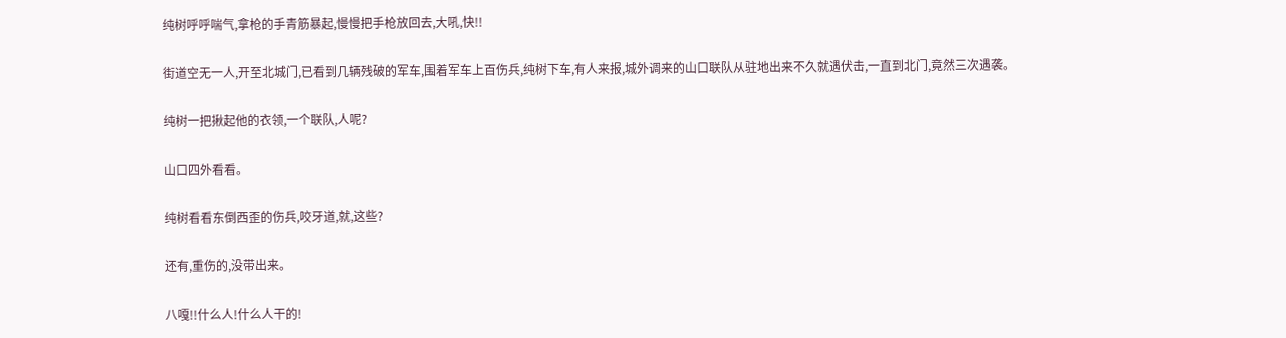纯树呼呼喘气,拿枪的手青筋暴起,慢慢把手枪放回去,大吼,快!!

街道空无一人,开至北城门,已看到几辆残破的军车,围着军车上百伤兵,纯树下车,有人来报,城外调来的山口联队从驻地出来不久就遇伏击,一直到北门,竟然三次遇袭。

纯树一把揪起他的衣领,一个联队,人呢?

山口四外看看。

纯树看看东倒西歪的伤兵,咬牙道,就,这些?

还有,重伤的,没带出来。

八嘎!!什么人!什么人干的!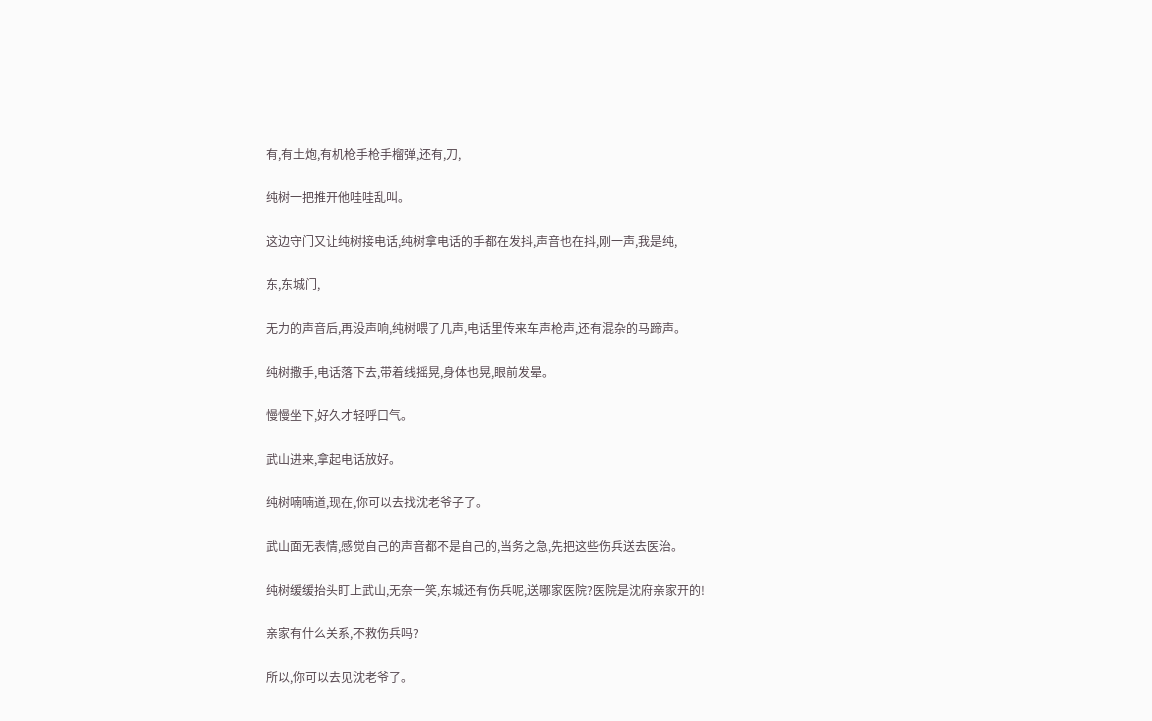有,有土炮,有机枪手枪手榴弹,还有,刀,

纯树一把推开他哇哇乱叫。

这边守门又让纯树接电话,纯树拿电话的手都在发抖,声音也在抖,刚一声,我是纯,

东,东城门,

无力的声音后,再没声响,纯树喂了几声,电话里传来车声枪声,还有混杂的马蹄声。

纯树撒手,电话落下去,带着线摇晃,身体也晃,眼前发晕。

慢慢坐下,好久才轻呼口气。

武山进来,拿起电话放好。

纯树喃喃道,现在,你可以去找沈老爷子了。

武山面无表情,感觉自己的声音都不是自己的,当务之急,先把这些伤兵送去医治。

纯树缓缓抬头盯上武山,无奈一笑,东城还有伤兵呢,送哪家医院?医院是沈府亲家开的!

亲家有什么关系,不救伤兵吗?

所以,你可以去见沈老爷了。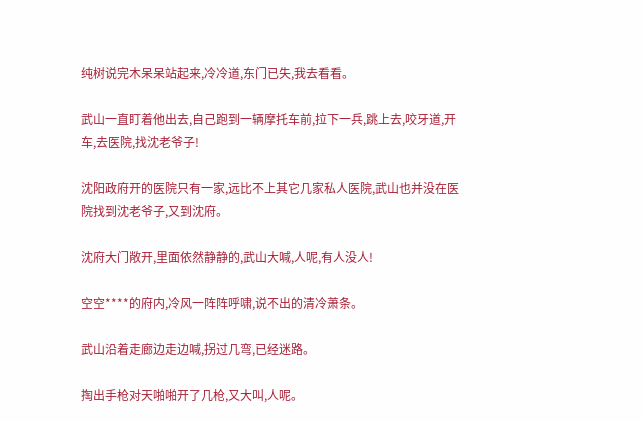纯树说完木呆呆站起来,冷冷道,东门已失,我去看看。

武山一直盯着他出去,自己跑到一辆摩托车前,拉下一兵,跳上去,咬牙道,开车,去医院,找沈老爷子!

沈阳政府开的医院只有一家,远比不上其它几家私人医院,武山也并没在医院找到沈老爷子,又到沈府。

沈府大门敞开,里面依然静静的,武山大喊,人呢,有人没人!

空空****的府内,冷风一阵阵呼啸,说不出的清冷萧条。

武山沿着走廊边走边喊,拐过几弯,已经迷路。

掏出手枪对天啪啪开了几枪,又大叫,人呢。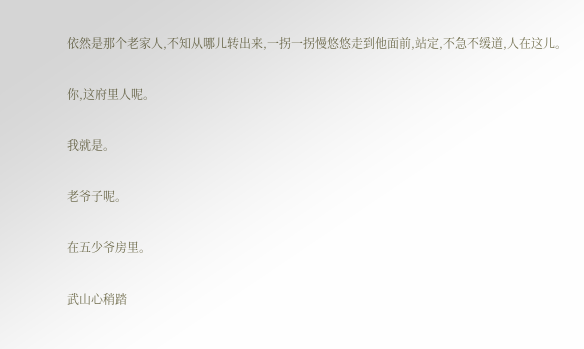依然是那个老家人,不知从哪儿转出来,一拐一拐慢悠悠走到他面前,站定,不急不缓道,人在这儿。

你,这府里人呢。

我就是。

老爷子呢。

在五少爷房里。

武山心稍踏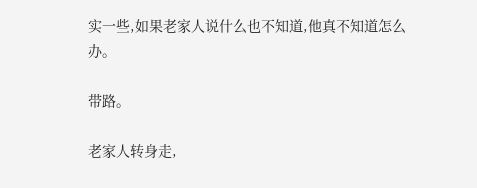实一些,如果老家人说什么也不知道,他真不知道怎么办。

带路。

老家人转身走,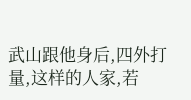武山跟他身后,四外打量,这样的人家,若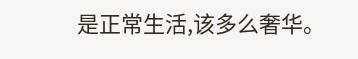是正常生活,该多么奢华。